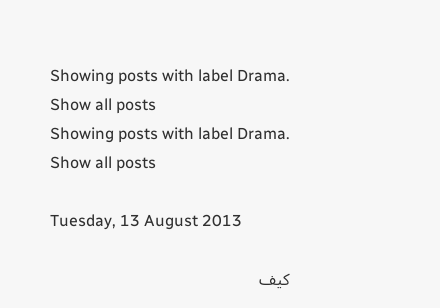Showing posts with label Drama. Show all posts
Showing posts with label Drama. Show all posts

Tuesday, 13 August 2013

كيف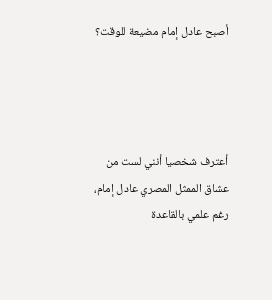أصبح عادل إمام مضيعة للوقت؟




أعترف شخصيا أنني لست من عشاق الممثل المصري عادل إمام، رغم علمي بالقاعدة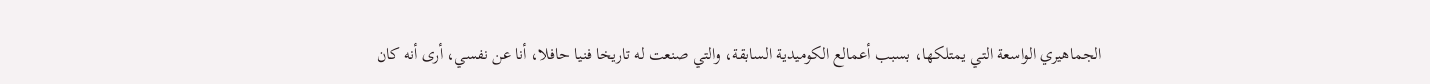الجماهيري الواسعة التي يمتلكها، بسبب أعمالع الكوميدية السابقة، والتي صنعت له تاريخا فنيا حافلا، أنا عن نفسي، أرى أنه كان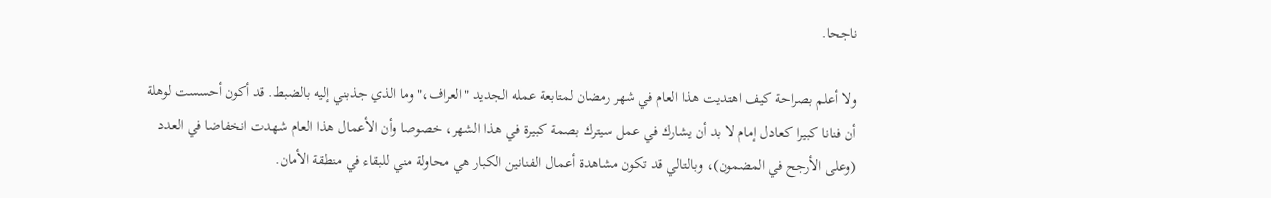ناجحا.

ولا أعلم بصراحة كيف اهتديت هذا العام في شهر رمضان لمتابعة عمله الجديد "العراف،" وما الذي جذبني إليه بالضبط. قد أكون أحسست لوهلة أن فنانا كبيرا كعادل إمام لا بد أن يشارك في عمل سيترك بصمة كبيرة في هذا الشهر، خصوصا وأن الأعمال هذا العام شهدت انخفاضا في العدد (وعلى الأرجح في المضمون)، وبالتالي قد تكون مشاهدة أعمال الفنانين الكبار هي محاولة مني للبقاء في منطقة الأمان.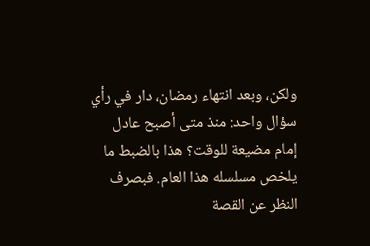ولكن، وبعد انتهاء رمضان، دار في رأي سؤال واحد: منذ متى أصبح عادل إمام مضيعة للوقت؟ هذا بالضبط ما يلخص مسلسله هذا العام. فبصرف النظر عن القصة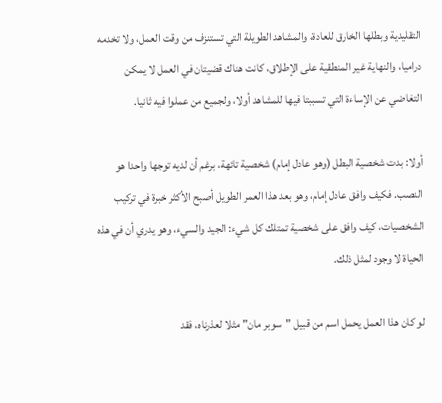التقليدية وبطلها الخارق للعادة، والمشاهد الطويلة التي تستنزف من وقت العمل، ولا تخدمه دراميا، والنهاية غير المنطقية على الإطلاق، كانت هناك قضيتان في العمل لا يمكن التغاضي عن الإساءة التي تسببتا فيها للمشاهد أولا، ولجميع من عملوا فيه ثانيا.

أولا: بدت شخصية البطل (وهو عادل إمام) شخصية تائهة، برغم أن لديه توجها واحدا هو النصب. فكيف وافق عادل إمام، وهو بعد هذا العمر الطويل أصبح الأكثر خبرة في تركيب الشخصيات، كيف وافق على شخصية تمتلك كل شيء: الجيد والسيء، وهو يدري أن في هذه الحياة لا وجود لمثل ذلك.

لو كان هذا العمل يحمل اسم من قبيل "سوبر مان" مثلا لعذرناه، فقد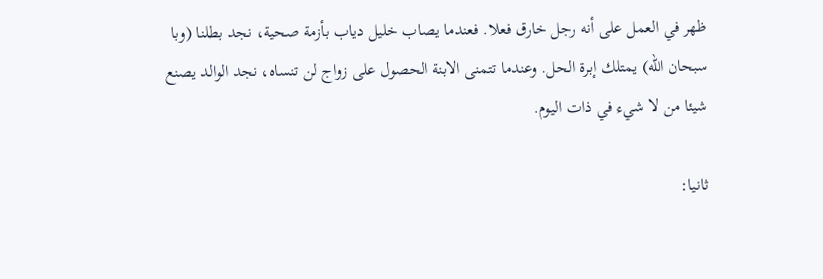ظهر في العمل على أنه رجل خارق فعلا. فعندما يصاب خليل دياب بأزمة صحية، نجد بطلنا (وبا سبحان الله) يمتلك إبرة الحل. وعندما تتمنى الابنة الحصول على زواج لن تنساه، نجد الوالد يصنع شيئا من لا شيء في ذات اليوم.

ثانيا: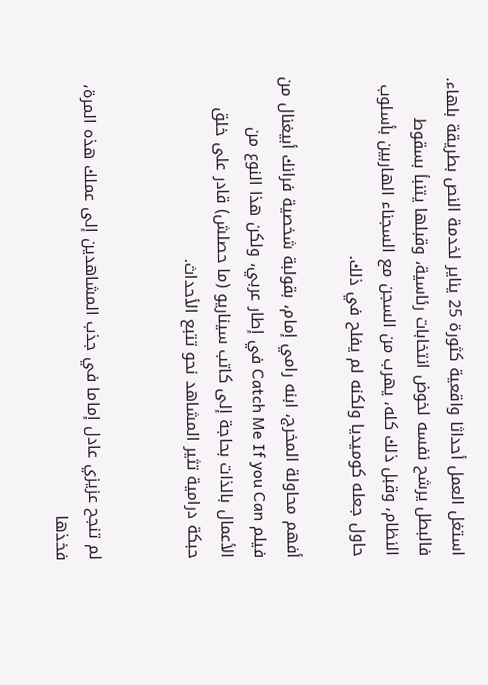استغل العمل أحداثا واقعية كثورة 25 يناير لخدمة النص بطريقة بلهاء. فالبطل يرشح نفسه لخوض انتخابات رئاسية، وقبلها يتنبأ بسقوط النظام، وقبل ذلك كله، يهرب من السجن مع السجناء الهاربين بأسلوب حاول جعله كوميديا ولكنه لم يفلح في ذلك.

أفهم محاولة المخرج، ابنه رامي إمام، بقولبة شخصية فرانك أبيغنال من فيلم Catch Me If you Can في إطار عربي، ولكن هذا النوع من الأعمال بالذات بحاجة إلى كاتب سيناريو (ما حصلش) قادر على خلق حبكة درامية تثير المشاهد نحو تتبع الأحداث.


لم تنجح عزيزي عادل إماما في جذب المشاهدين إلى عملك هذه المرة، فخذها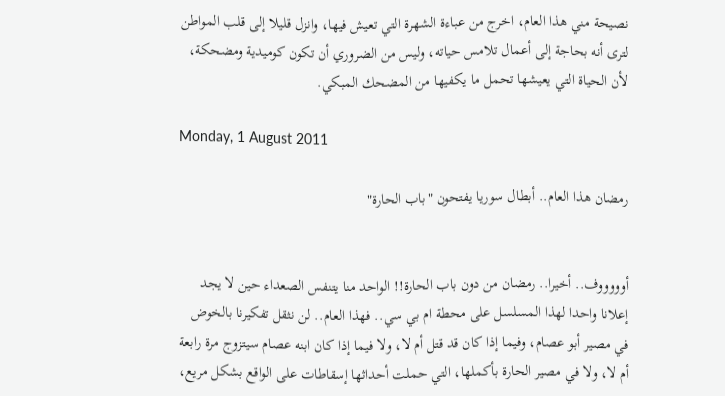نصيحة مني هذا العام، اخرج من عباءة الشهرة التي تعيش فيها، وانزل قليلا إلى قلب المواطن لترى أنه بحاجة إلى أعمال تلامس حياته، وليس من الضروري أن تكون كوميدية ومضحكة، لأن الحياة التي يعيشها تحمل ما يكفيها من المضحك المبكي.

Monday, 1 August 2011

رمضان هذا العام.. أبطال سوريا يفتحون "باب الحارة"


أوووووف.. أخيرا.. رمضان من دون باب الحارة!! الواحد منا يتنفس الصعداء حين لا يجد إعلانا واحدا لهذا المسلسل على محطة ام بي سي.. فهذا العام.. لن نثقل تفكيرنا بالخوض في مصير أبو عصام، وفيما إذا كان قد قتل أم لا، ولا فيما إذا كان ابنه عصام سيتزوج مرة رابعة أم لا، ولا في مصير الحارة بأكملها، التي حملت أحداثها إسقاطات على الواقع بشكل مريع،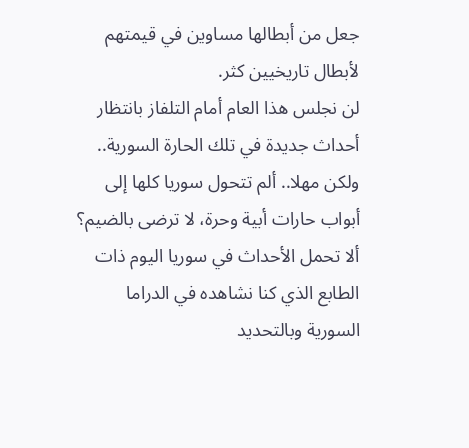جعل من أبطالها مساوين في قيمتهم لأبطال تاريخيين كثر.
لن نجلس هذا العام أمام التلفاز بانتظار أحداث جديدة في تلك الحارة السورية.. ولكن مهلا.. ألم تتحول سوريا كلها إلى أبواب حارات أبية وحرة، لا ترضى بالضيم؟ ألا تحمل الأحداث في سوريا اليوم ذات الطابع الذي كنا نشاهده في الدراما السورية وبالتحديد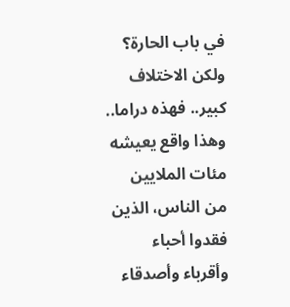في باب الحارة؟ ولكن الاختلاف كبير.. فهذه دراما.. وهذا واقع يعيشه مئات الملايين من الناس، الذين فقدوا أحباء وأقرباء وأصدقاء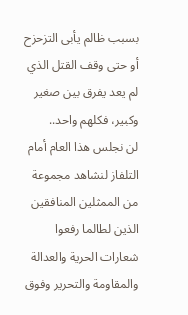بسبب ظالم يأبى التزحزح أو حتى وقف القتل الذي لم يعد يفرق بين صغير وكبير، فكلهم واحد..
لن نجلس هذا العام أمام التلفاز لنشاهد مجموعة من الممثلين المنافقين الذين لطالما رفعوا شعارات الحرية والعدالة والمقاومة والتحرير وفوق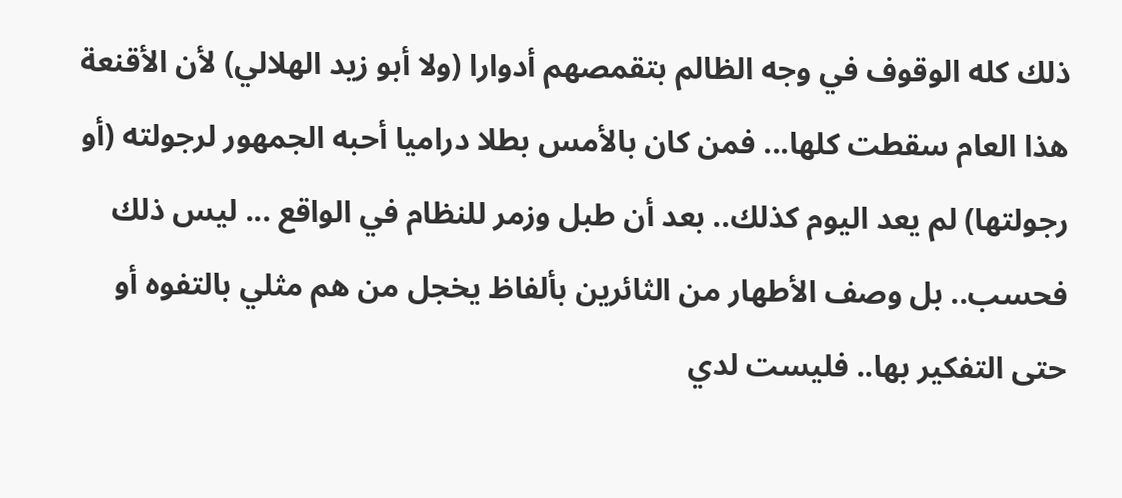ذلك كله الوقوف في وجه الظالم بتقمصهم أدوارا (ولا أبو زيد الهلالي) لأن الأقنعة هذا العام سقطت كلها... فمن كان بالأمس بطلا دراميا أحبه الجمهور لرجولته (أو رجولتها) لم يعد اليوم كذلك.. بعد أن طبل وزمر للنظام في الواقع ... ليس ذلك فحسب.. بل وصف الأطهار من الثائرين بألفاظ يخجل من هم مثلي بالتفوه أو حتى التفكير بها.. فليست لدي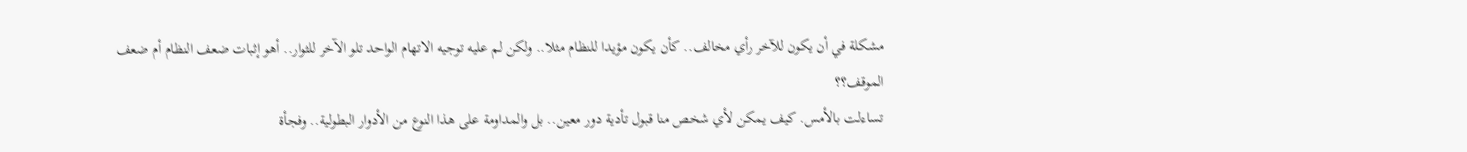مشكلة في أن يكون للآخر رأي مخالف.. كأن يكون مؤيدا للنظام مثلا.. ولكن لم عليه توجيه الاتهام الواحد تلو الآخر للثوار.. أهو إثبات ضعف النظام أم ضعف الموقف؟؟
تساءلت بالأمس. كيف يمكن لأي شخص منا قبول تأدية دور معين.. بل والمداومة على هذا النوع من الأدوار البطولية.. وفجأة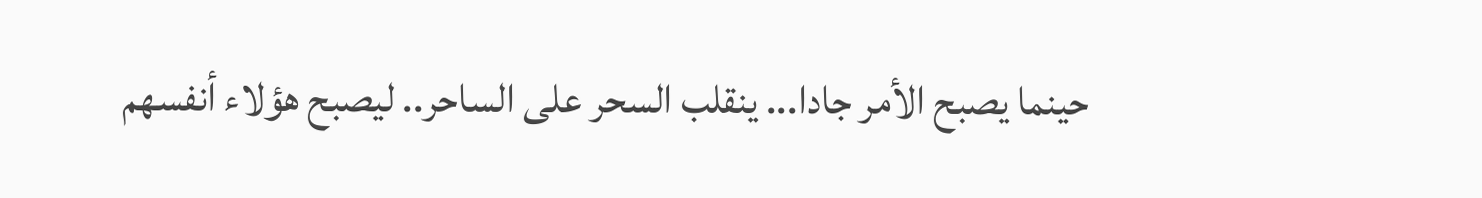حينما يصبح الأمر جادا... ينقلب السحر على الساحر.. ليصبح هؤلاء أنفسهم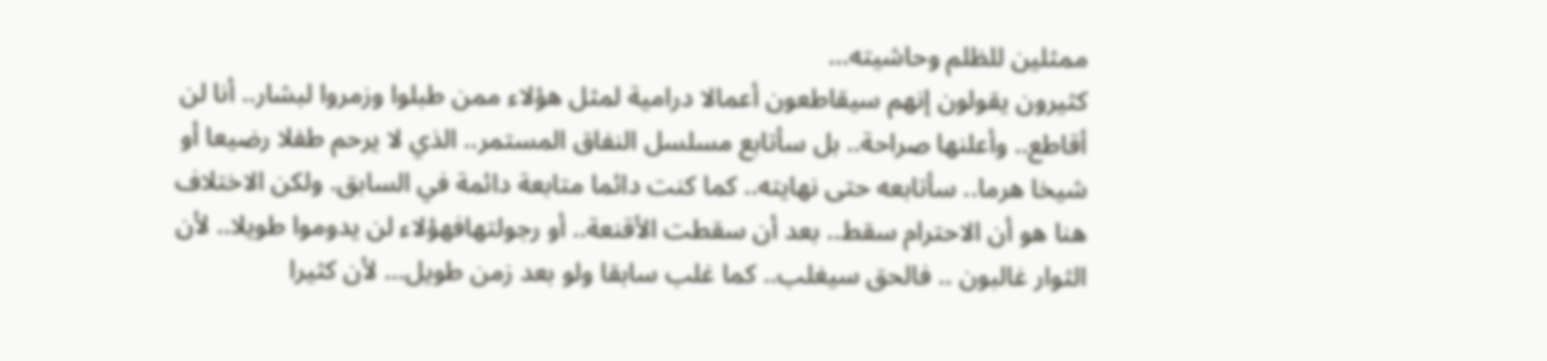ممثلين للظلم وحاشيته...
كثيرون يقولون إنهم سيقاطعون أعمالا درامية لمثل هؤلاء ممن طبلوا وزمروا لبشار.. أنا لن أقاطع.. وأعلنها صراحة.. بل سأتابع مسلسل النفاق المستمر.. الذي لا يرحم طفلا رضيعا أو شيخا هرما.. سأتابعه حتى نهايته.. كما كنت دائما متابعة دائمة في السابق. ولكن الاختلاف هنا هو أن الاحترام سقط.. بعد أن سقطت الأقنعة.. أو رجولتهافهؤلاء لن يدوموا طويلا.. لأن الثوار غالبون .. فالحق سيغلب.. كما غلب سابقا ولو بعد زمن طويل... لأن كثيرا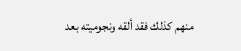منهم كذلك فقد ألقه ونجوميته بعد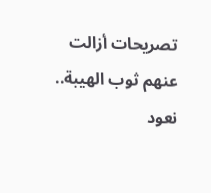تصريحات أزالت عنهم ثوب الهيبة..
نعود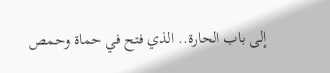إلى باب الحارة.. الذي فتح في حماة وحمص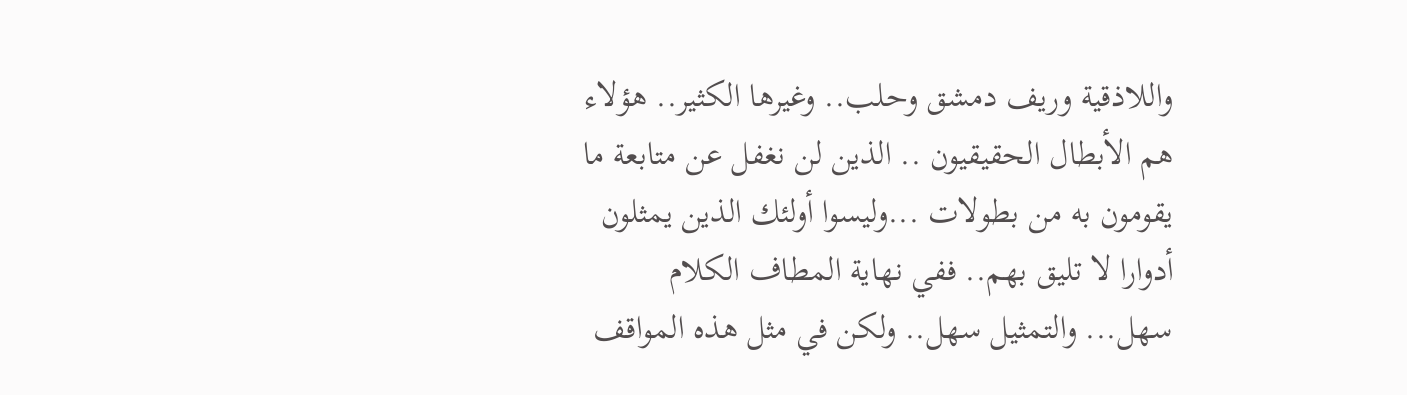واللاذقية وريف دمشق وحلب.. وغيرها الكثير.. هؤلاء هم الأبطال الحقيقيون .. الذين لن نغفل عن متابعة ما يقومون به من بطولات ...وليسوا أولئك الذين يمثلون أدوارا لا تليق بهم.. ففي نهاية المطاف الكلام سهل... والتمثيل سهل.. ولكن في مثل هذه المواقف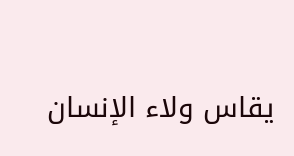يقاس ولاء الإنسان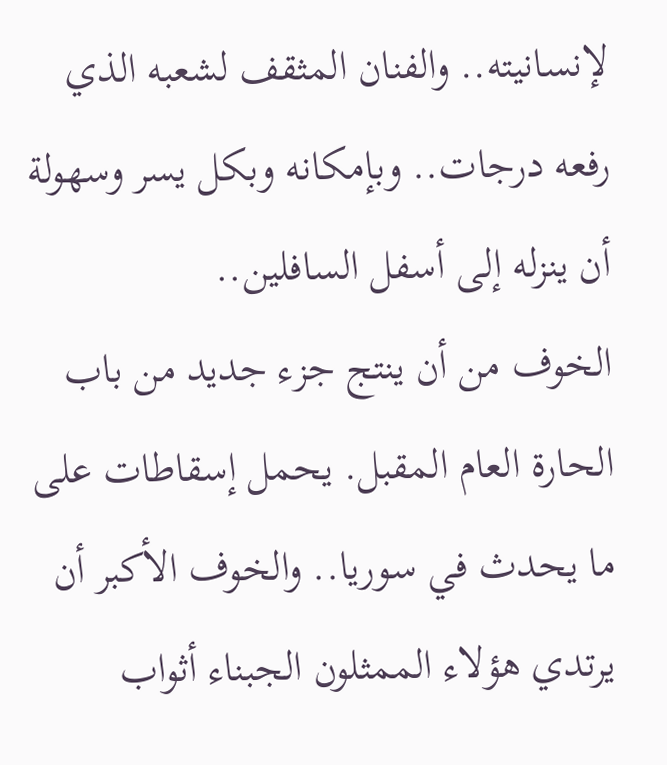لإنسانيته.. والفنان المثقف لشعبه الذي رفعه درجات.. وبإمكانه وبكل يسر وسهولة أن ينزله إلى أسفل السافلين..
الخوف من أن ينتج جزء جديد من باب الحارة العام المقبل. يحمل إسقاطات على ما يحدث في سوريا.. والخوف الأكبر أن يرتدي هؤلاء الممثلون الجبناء أثواب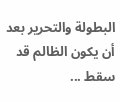البطولة والتحرير بعد أن يكون الظالم قد سقط ...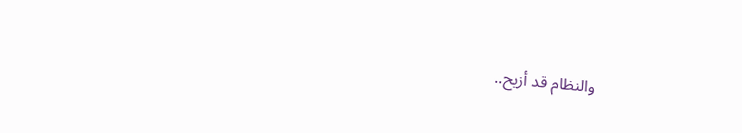والنظام قد أزيح..